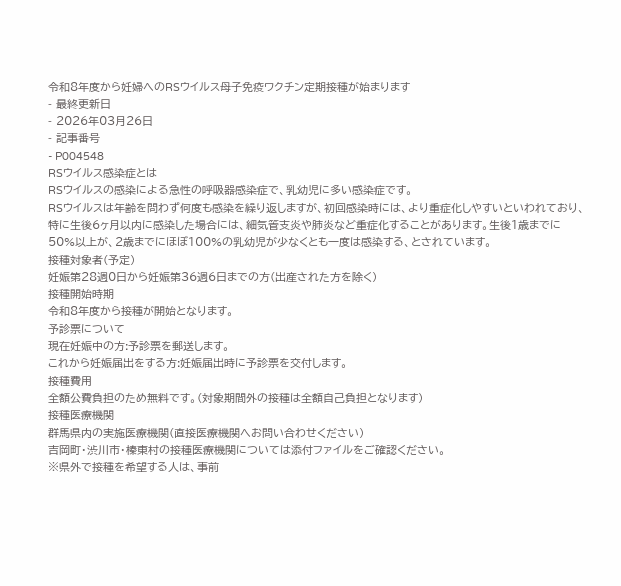令和8年度から妊婦へのRSウイルス母子免疫ワクチン定期接種が始まります
- 最終更新日
- 2026年03月26日
- 記事番号
- P004548
RSウイルス感染症とは
RSウイルスの感染による急性の呼吸器感染症で、乳幼児に多い感染症です。
RSウイルスは年齢を問わず何度も感染を繰り返しますが、初回感染時には、より重症化しやすいといわれており、特に生後6ヶ月以内に感染した場合には、細気管支炎や肺炎など重症化することがあります。生後1歳までに50%以上が、2歳までにほぼ100%の乳幼児が少なくとも一度は感染する、とされています。
接種対象者(予定)
妊娠第28週0日から妊娠第36週6日までの方(出産された方を除く)
接種開始時期
令和8年度から接種が開始となります。
予診票について
現在妊娠中の方:予診票を郵送します。
これから妊娠届出をする方:妊娠届出時に予診票を交付します。
接種費用
全額公費負担のため無料です。(対象期間外の接種は全額自己負担となります)
接種医療機関
群馬県内の実施医療機関(直接医療機関へお問い合わせください)
吉岡町・渋川市・榛東村の接種医療機関については添付ファイルをご確認ください。
※県外で接種を希望する人は、事前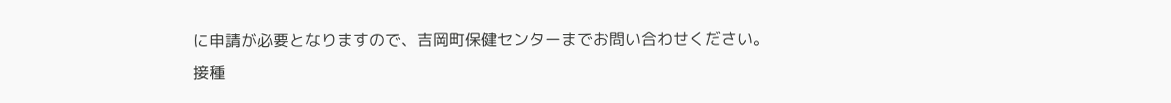に申請が必要となりますので、吉岡町保健センターまでお問い合わせください。
接種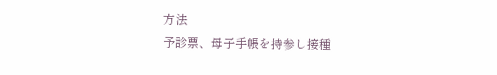方法
予診票、母子手帳を持参し接種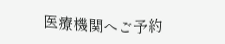医療機関へご予約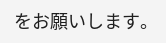をお願いします。